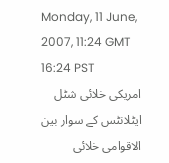Monday, 11 June, 2007, 11:24 GMT 16:24 PST
امریکی خلائی شٹل ایٹلانٹس کے سوار بین الاقوامی خلائی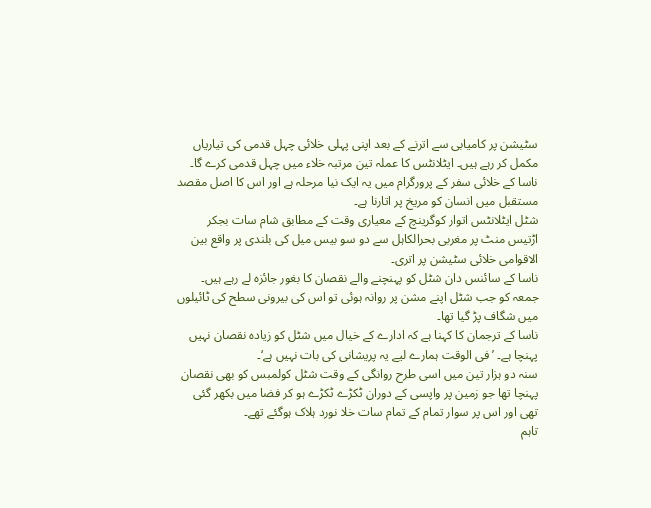سٹیشن پر کامیابی سے اترنے کے بعد اپنی پہلی خلائی چہل قدمی کی تیاریاں مکمل کر رہے ہیں۔ ایٹلانٹس کا عملہ تین مرتبہ خلاء میں چہل قدمی کرے گا۔
ناسا کے خلائی سفر کے پرورگرام میں یہ ایک نیا مرحلہ ہے اور اس کا اصل مقصد مستقبل میں انسان کو مریخ پر اتارنا ہے۔
شٹل ایٹلانٹس اتوار کوگرینچ کے معیاری وقت کے مطابق شام سات بجکر اڑتیس منٹ پر مغربی بحرالکاہل سے دو سو بیس میل کی بلندی پر واقع بین الاقوامی خلائی سٹیشن پر اتری۔
ناسا کے سائنس دان شٹل کو پہنچنے والے نقصان کا بغور جائزہ لے رہے ہیں۔ جمعہ کو جب شٹل اپنے مشن پر روانہ ہوئی تو اس کی بیرونی سطح کی ٹائیلوں میں شگاف پڑ گیا تھا۔
ناسا کے ترجمان کا کہنا ہے کہ ادارے کے خیال میں شٹل کو زیادہ نقصان نہیں پہنچا ہے۔ ’فی الوقت ہمارے لیے یہ پریشانی کی بات نہیں ہے‘۔
سنہ دو ہزار تین میں اسی طرح روانگی کے وقت شٹل کولمبس کو بھی نقصان پہنچا تھا جو زمین پر واپسی کے دوران ٹکڑے ٹکڑے ہو کر فضا میں بکھر گئی تھی اور اس پر سوار تمام کے تمام سات خلا نورد ہلاک ہوگئے تھے۔
تاہم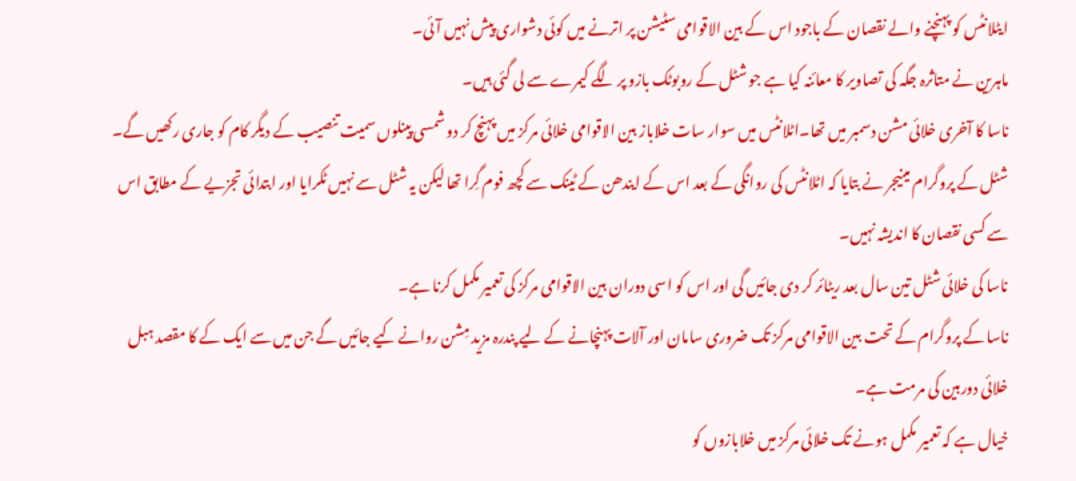ایٹلانٹس کو پہنچنے والے نقصان کے باجود اس کے بین الاقوامی سٹیشن پر اترنے میں کوئی دشواری پیش نہیں آئی۔
ماہرین نے متاثرہ جگہ کی تصاویر کا معائنہ کیا ہے جو شٹل کے روبوٹک بازو پر لگے کیمرے سے لی گئی ہیں۔
ناسا کا آخری خلائی مشن دسمبر میں تھا۔اٹلانٹس میں سوار سات خلاباز بین الاقوامی خلائی مرکز میں پہنچ کر دو شمسی پینلوں سمیت تنصیب کے دیگر کام کو جاری رکھیں گے۔
شٹل کے پروگرام مینیجر نے بتایا کہ اٹلانٹس کی روانگی کے بعد اس کے ایندھن کے ٹینک سے کچھ فوم گِرا تھا لیکن یہ شٹل سے نہیں ٹکرایا اور ابتدائی تجزیے کے مطابق اس سے کسی نقصان کا اندیشہ نہیں۔
ناسا کی خلائی شٹل تین سال بعد ریٹائر کر دی جائیں گی اور اس کو اسی دوران بین الاقوامی مرکز کی تعمیر مکمل کرنا ہے۔
ناسا کے پروگرام کے تحت بین الاقوامی مرکز تک ضروری سامان اور آلات پہنچانے کے لیے پندرہ مزید مِشن روانے کیے جائیں گے جن میں سے ایک کے کا مقصد ہبل خلائی دوربین کی مرمت ہے۔
خیال ہے کہ تعمیر مکمل ہونے تک خلائی مرکز میں خلابازوں کو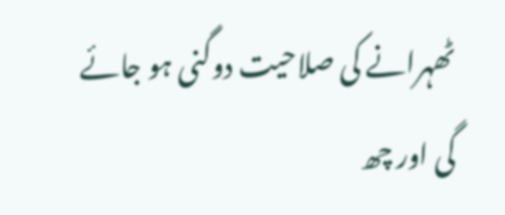ٹھہرانے کی صلاحیت دوگنی ہو جائے گی اور چھ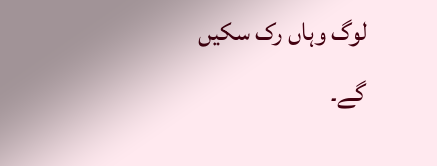لوگ وہاں رک سکیں گے۔